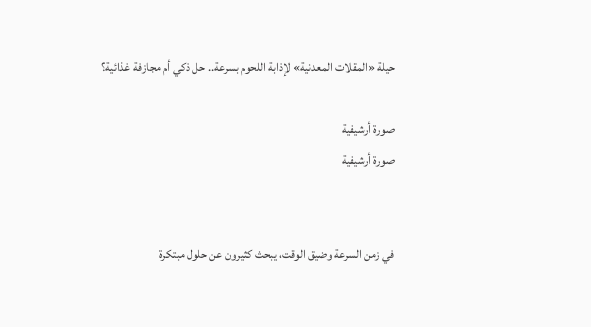حيلة «المقلات المعدنية» لإذابة اللحوم بسرعة.. حل ذكي أم مجازفة غذائية؟

صورة أرشيفية
صورة أرشيفية


في زمن السرعة وضيق الوقت، يبحث كثيرون عن حلول مبتكرة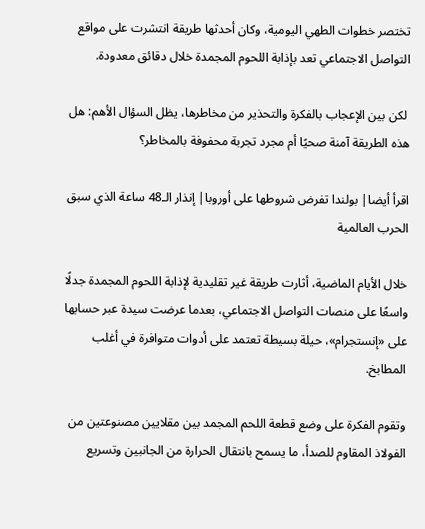تختصر خطوات الطهي اليومية، وكان أحدثها طريقة انتشرت على مواقع التواصل الاجتماعي تعد بإذابة اللحوم المجمدة خلال دقائق معدودة.

 لكن بين الإعجاب بالفكرة والتحذير من مخاطرها، يظل السؤال الأهم: هل هذه الطريقة آمنة صحيًا أم مجرد تجربة محفوفة بالمخاطر؟

اقرأ أيضا| بولندا تفرض شروطها على أوروبا| إنذار الـ48 ساعة الذي سبق الحرب العالمية

خلال الأيام الماضية، أثارت طريقة غير تقليدية لإذابة اللحوم المجمدة جدلًا واسعًا على منصات التواصل الاجتماعي، بعدما عرضت سيدة عبر حسابها على «إنستجرام»، حيلة بسيطة تعتمد على أدوات متوافرة في أغلب المطابخ.

وتقوم الفكرة على وضع قطعة اللحم المجمد بين مقلايين مصنوعتين من الفولاذ المقاوم للصدأ، ما يسمح بانتقال الحرارة من الجانبين وتسريع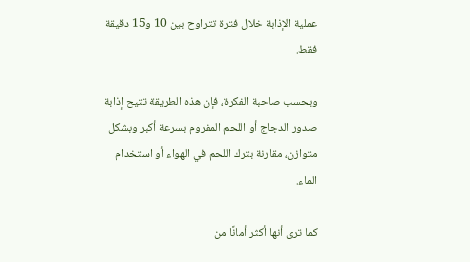عملية الإذابة خلال فترة تتراوح بين 10 و15 دقيقة فقط.

وبحسب صاحبة الفكرة، فإن هذه الطريقة تتيح إذابة صدور الدجاج أو اللحم المفروم بسرعة أكبر وبشكل متوازن، مقارنة بترك اللحم في الهواء أو استخدام الماء.

كما ترى أنها أكثر أمانًا من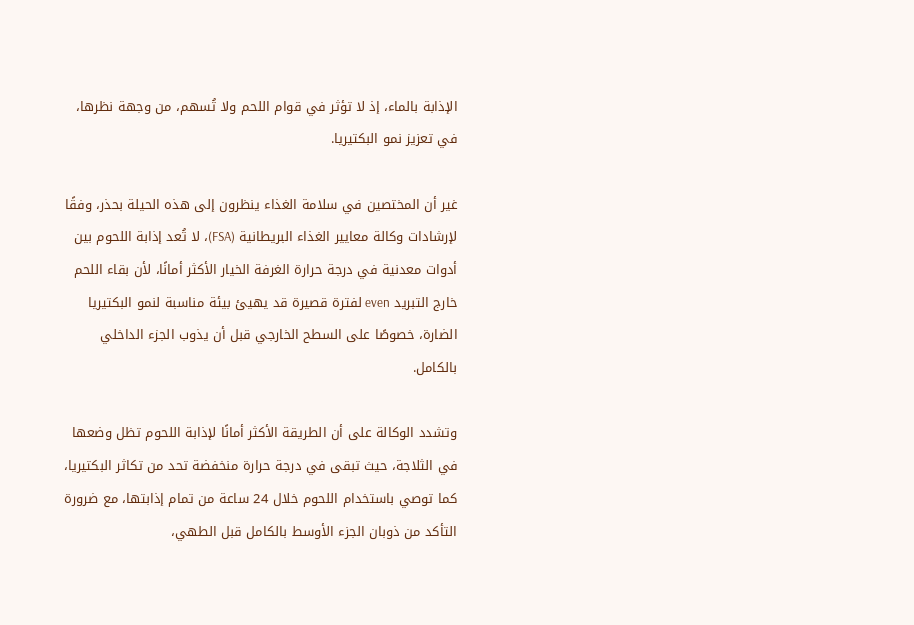الإذابة بالماء، إذ لا تؤثر في قوام اللحم ولا تُسهم، من وجهة نظرها، في تعزيز نمو البكتيريا.

غير أن المختصين في سلامة الغذاء ينظرون إلى هذه الحيلة بحذر، وفقًا لإرشادات وكالة معايير الغذاء البريطانية (FSA)، لا تُعد إذابة اللحوم بين أدوات معدنية في درجة حرارة الغرفة الخيار الأكثر أمانًا، لأن بقاء اللحم خارج التبريد even لفترة قصيرة قد يهيئ بيئة مناسبة لنمو البكتيريا الضارة، خصوصًا على السطح الخارجي قبل أن يذوب الجزء الداخلي بالكامل.

وتشدد الوكالة على أن الطريقة الأكثر أمانًا لإذابة اللحوم تظل وضعها في الثلاجة، حيث تبقى في درجة حرارة منخفضة تحد من تكاثر البكتيريا، كما توصي باستخدام اللحوم خلال 24 ساعة من تمام إذابتها، مع ضرورة التأكد من ذوبان الجزء الأوسط بالكامل قبل الطهي،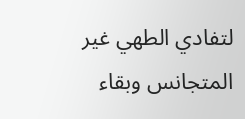لتفادي الطهي غير المتجانس وبقاء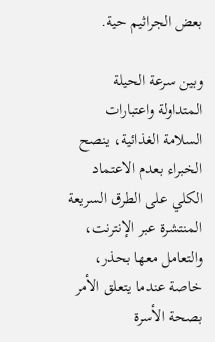بعض الجراثيم حية.

وبين سرعة الحيلة المتداولة واعتبارات السلامة الغذائية، ينصح الخبراء بعدم الاعتماد الكلي على الطرق السريعة المنتشرة عبر الإنترنت، والتعامل معها بحذر، خاصة عندما يتعلق الأمر بصحة الأسرة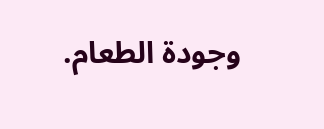وجودة الطعام.